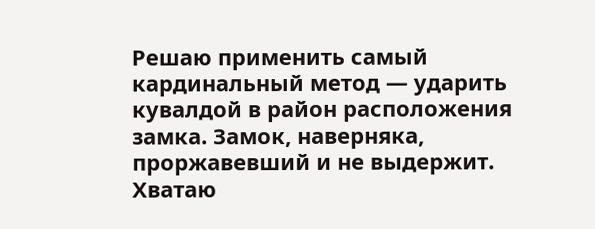Решаю применить самый кардинальный метод — ударить кувалдой в район расположения замка. Замок, наверняка, проржавевший и не выдержит. Хватаю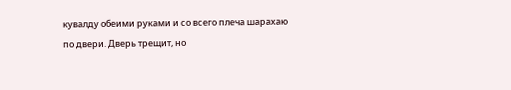кувалду обеими руками и со всего плеча шарахаю по двери. Дверь трещит, но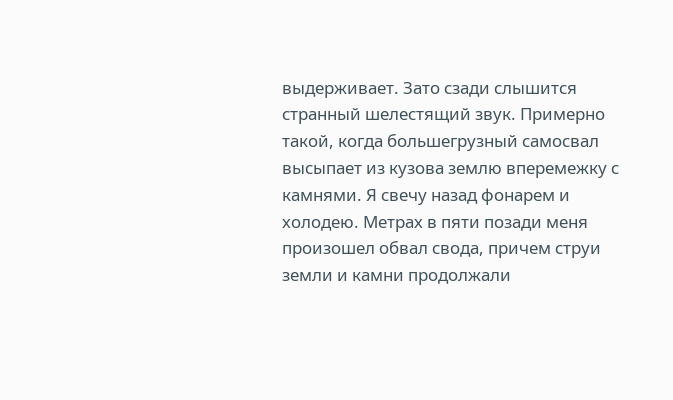выдерживает. Зато сзади слышится странный шелестящий звук. Примерно такой, когда большегрузный самосвал высыпает из кузова землю вперемежку с камнями. Я свечу назад фонарем и холодею. Метрах в пяти позади меня произошел обвал свода, причем струи земли и камни продолжали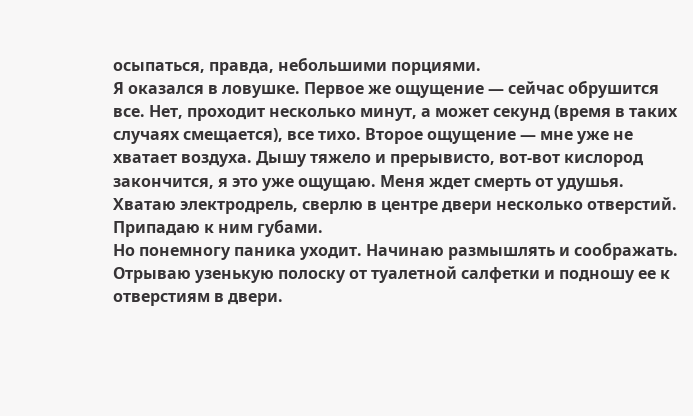осыпаться, правда, небольшими порциями.
Я оказался в ловушке. Первое же ощущение — сейчас обрушится все. Нет, проходит несколько минут, а может секунд (время в таких случаях смещается), все тихо. Второе ощущение — мне уже не хватает воздуха. Дышу тяжело и прерывисто, вот-вот кислород закончится, я это уже ощущаю. Меня ждет смерть от удушья. Хватаю электродрель, сверлю в центре двери несколько отверстий. Припадаю к ним губами.
Но понемногу паника уходит. Начинаю размышлять и соображать. Отрываю узенькую полоску от туалетной салфетки и подношу ее к отверстиям в двери.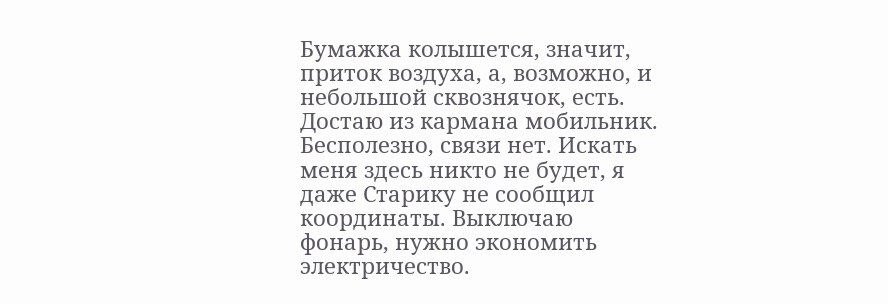Бумажка колышется, значит, приток воздуха, а, возможно, и небольшой сквознячок, есть. Достаю из кармана мобильник. Бесполезно, связи нет. Искать меня здесь никто не будет, я даже Старику не сообщил координаты. Выключаю фонарь, нужно экономить электричество.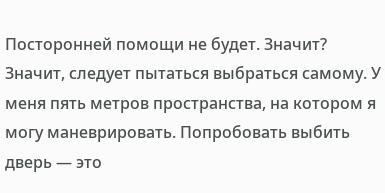Посторонней помощи не будет. Значит?
Значит, следует пытаться выбраться самому. У меня пять метров пространства, на котором я могу маневрировать. Попробовать выбить дверь — это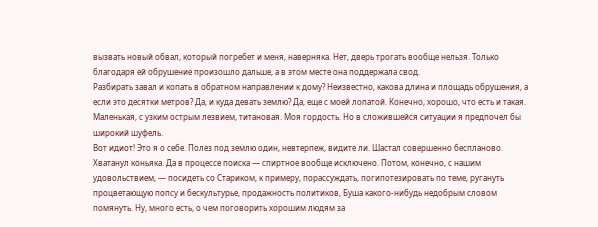вызвать новый обвал, который погребет и меня, наверняка. Нет, дверь трогать вообще нельзя. Только благодаря ей обрушение произошло дальше, а в этом месте она поддержала свод.
Разбирать завал и копать в обратном направлении к дому? Неизвестно, какова длина и площадь обрушения, а если это десятки метров? Да, и куда девать землю? Да, еще с моей лопатой. Конечно, хорошо, что есть и такая. Маленькая, с узким острым лезвием, титановая. Моя гордость. Но в сложившейся ситуации я предпочел бы широкий шуфель.
Вот идиот! Это я о себе. Полез под землю один, невтерпеж, видите ли. Шастал совершенно беспланово. Хватанул коньяка. Да в процессе поиска — спиртное вообще исключено. Потом, конечно, с нашим удовольствием, — посидеть со Стариком, к примеру, порассуждать, погипотезировать по теме, ругануть процветающую попсу и бескультурье, продажность политиков, Буша какого-нибудь недобрым словом помянуть. Ну, много есть, о чем поговорить хорошим людям за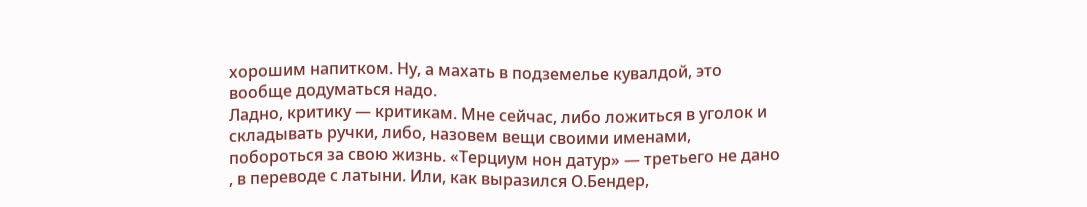хорошим напитком. Ну, а махать в подземелье кувалдой, это вообще додуматься надо.
Ладно, критику — критикам. Мне сейчас, либо ложиться в уголок и складывать ручки, либо, назовем вещи своими именами, побороться за свою жизнь. «Терциум нон датур» — третьего не дано , в переводе с латыни. Или, как выразился О.Бендер,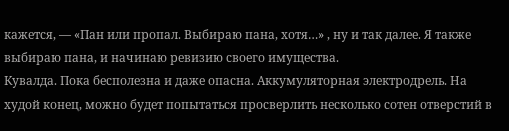кажется, — «Пан или пропал. Выбираю пана, хотя…» , ну и так далее. Я также выбираю пана, и начинаю ревизию своего имущества.
Кувалда. Пока бесполезна и даже опасна. Аккумуляторная электродрель. На худой конец, можно будет попытаться просверлить несколько сотен отверстий в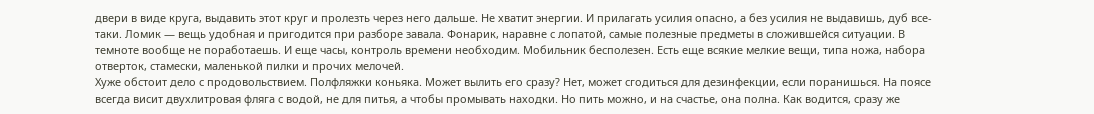двери в виде круга, выдавить этот круг и пролезть через него дальше. Не хватит энергии. И прилагать усилия опасно, а без усилия не выдавишь, дуб все-таки. Ломик — вещь удобная и пригодится при разборе завала. Фонарик, наравне с лопатой, самые полезные предметы в сложившейся ситуации. В темноте вообще не поработаешь. И еще часы, контроль времени необходим. Мобильник бесполезен. Есть еще всякие мелкие вещи, типа ножа, набора отверток, стамески, маленькой пилки и прочих мелочей.
Хуже обстоит дело с продовольствием. Полфляжки коньяка. Может вылить его сразу? Нет, может сгодиться для дезинфекции, если поранишься. На поясе всегда висит двухлитровая фляга с водой, не для питья, а чтобы промывать находки. Но пить можно, и на счастье, она полна. Как водится, сразу же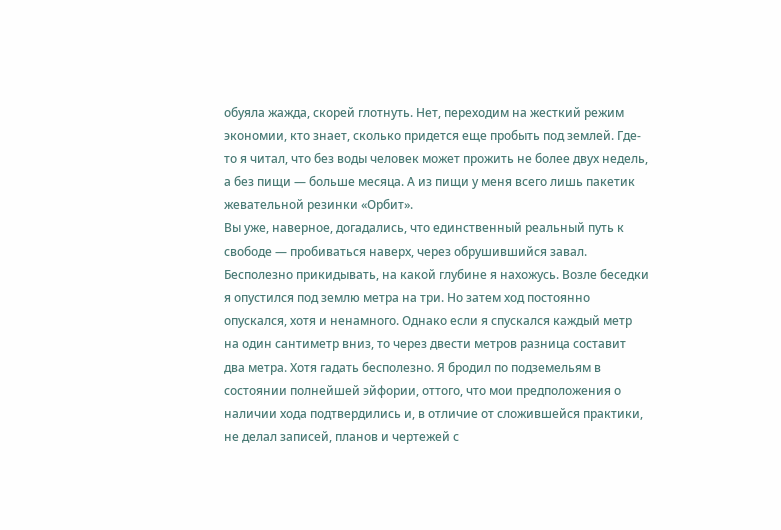обуяла жажда, скорей глотнуть. Нет, переходим на жесткий режим экономии, кто знает, сколько придется еще пробыть под землей. Где-то я читал, что без воды человек может прожить не более двух недель, а без пищи — больше месяца. А из пищи у меня всего лишь пакетик жевательной резинки «Орбит».
Вы уже, наверное, догадались, что единственный реальный путь к свободе — пробиваться наверх, через обрушившийся завал.
Бесполезно прикидывать, на какой глубине я нахожусь. Возле беседки я опустился под землю метра на три. Но затем ход постоянно опускался, хотя и ненамного. Однако если я спускался каждый метр на один сантиметр вниз, то через двести метров разница составит два метра. Хотя гадать бесполезно. Я бродил по подземельям в состоянии полнейшей эйфории, оттого, что мои предположения о наличии хода подтвердились и, в отличие от сложившейся практики, не делал записей, планов и чертежей с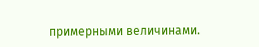примерными величинами.